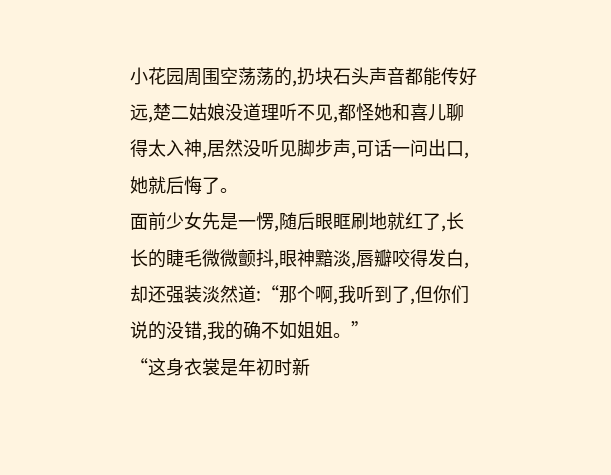小花园周围空荡荡的,扔块石头声音都能传好远,楚二姑娘没道理听不见,都怪她和喜儿聊得太入神,居然没听见脚步声,可话一问出口,她就后悔了。
面前少女先是一愣,随后眼眶刷地就红了,长长的睫毛微微颤抖,眼神黯淡,唇瓣咬得发白,却还强装淡然道:“那个啊,我听到了,但你们说的没错,我的确不如姐姐。”
“这身衣裳是年初时新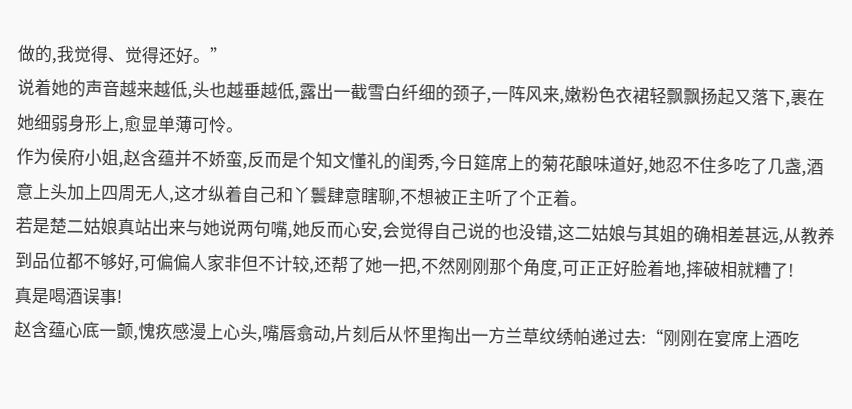做的,我觉得、觉得还好。”
说着她的声音越来越低,头也越垂越低,露出一截雪白纤细的颈子,一阵风来,嫩粉色衣裙轻飘飘扬起又落下,裹在她细弱身形上,愈显单薄可怜。
作为侯府小姐,赵含蕴并不娇蛮,反而是个知文懂礼的闺秀,今日筵席上的菊花酿味道好,她忍不住多吃了几盏,酒意上头加上四周无人,这才纵着自己和丫鬟肆意瞎聊,不想被正主听了个正着。
若是楚二姑娘真站出来与她说两句嘴,她反而心安,会觉得自己说的也没错,这二姑娘与其姐的确相差甚远,从教养到品位都不够好,可偏偏人家非但不计较,还帮了她一把,不然刚刚那个角度,可正正好脸着地,摔破相就糟了!
真是喝酒误事!
赵含蕴心底一颤,愧疚感漫上心头,嘴唇翕动,片刻后从怀里掏出一方兰草纹绣帕递过去:“刚刚在宴席上酒吃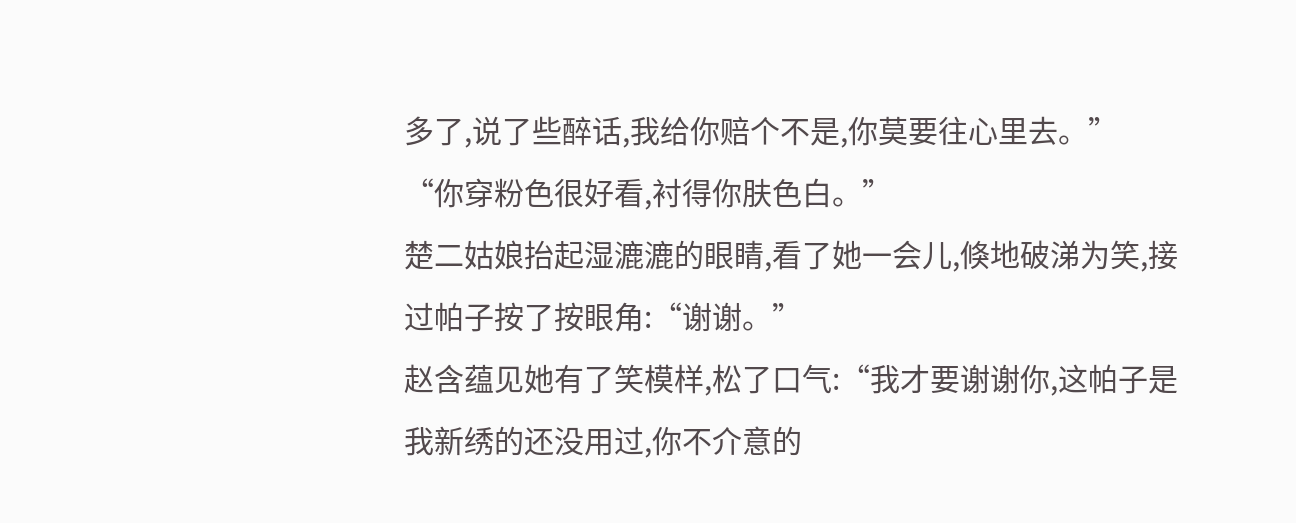多了,说了些醉话,我给你赔个不是,你莫要往心里去。”
“你穿粉色很好看,衬得你肤色白。”
楚二姑娘抬起湿漉漉的眼睛,看了她一会儿,倏地破涕为笑,接过帕子按了按眼角:“谢谢。”
赵含蕴见她有了笑模样,松了口气:“我才要谢谢你,这帕子是我新绣的还没用过,你不介意的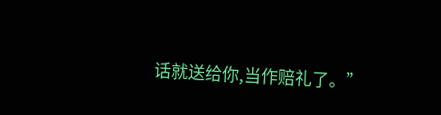话就送给你,当作赔礼了。”